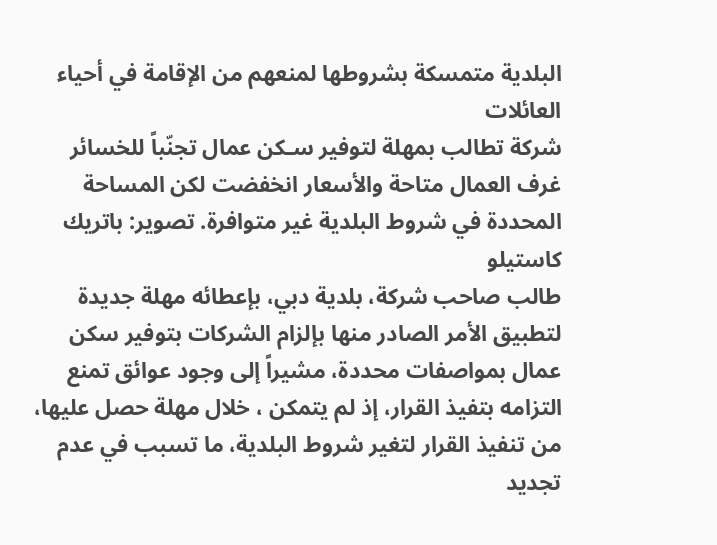البلدية متمسكة بشروطها لمنعهم من الإقامة في أحياء العائلات
شركة تطالب بمهلة لتوفير سـكن عمال تجنّباً للخسائر
غرف العمال متاحة والأسعار انخفضت لكن المساحة المحددة في شروط البلدية غير متوافرة. تصوير: باتريك كاستيلو
طالب صاحب شركة، بلدية دبي، بإعطائه مهلة جديدة لتطبيق الأمر الصادر منها بإلزام الشركات بتوفير سكن عمال بمواصفات محددة، مشيراً إلى وجود عوائق تمنع التزامه بتفيذ القرار، إذ لم يتمكن ، خلال مهلة حصل عليها، من تنفيذ القرار لتغير شروط البلدية، ما تسبب في عدم تجديد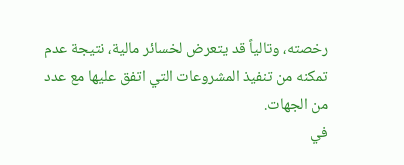رخصته، وتالياً قد يتعرض لخسائر مالية، نتيجة عدم تمكنه من تنفيذ المشروعات التي اتفق عليها مع عدد من الجهات.
في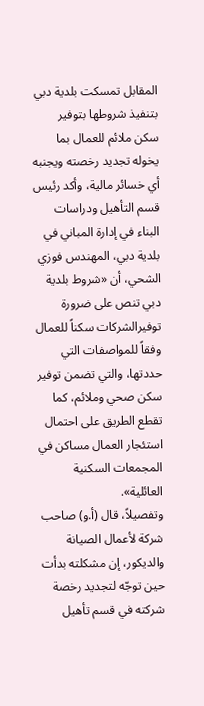المقابل تمسكت بلدية دبي بتنفيذ شروطها بتوفير سكن ملائم للعمال بما يخوله تجديد رخصته ويجنبه أي خسائر مالية، وأكد رئيس قسم التأهيل ودراسات البناء في إدارة المباني في بلدية دبي، المهندس فوزي الشحي، أن «شروط بلدية دبي تنص على ضرورة توفيرالشركات سكناً للعمال وفقاً للمواصفات التي حددتها، والتي تضمن توفير سكن صحي وملائم، كما تقطع الطريق على احتمال استئجار العمال مساكن في المجمعات السكنية العائلية».
وتفصيلاً، قال (أ.و) صاحب شركة لأعمال الصيانة والديكور، إن مشكلته بدأت حين توجّه لتجديد رخصة شركته في قسم تأهيل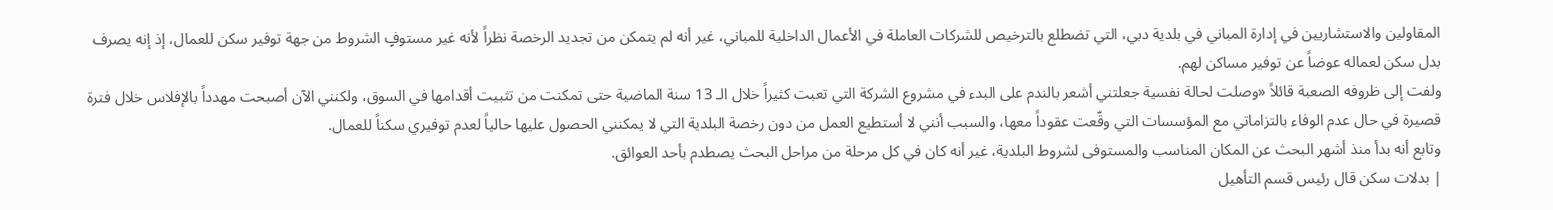المقاولين والاستشاريين في إدارة المباني في بلدية دبي، التي تضطلع بالترخيص للشركات العاملة في الأعمال الداخلية للمباني، غير أنه لم يتمكن من تجديد الرخصة نظراً لأنه غير مستوفٍ الشروط من جهة توفير سكن للعمال، إذ إنه يصرف بدل سكن لعماله عوضاً عن توفير مساكن لهم.
ولفت إلى ظروفه الصعبة قائلاً «وصلت لحالة نفسية جعلتني أشعر بالندم على البدء في مشروع الشركة التي تعبت كثيراً خلال الـ 13 سنة الماضية حتى تمكنت من تثبيت أقدامها في السوق، ولكنني الآن أصبحت مهدداً بالإفلاس خلال فترة قصيرة في حال عدم الوفاء بالتزاماتي مع المؤسسات التي وقّعت عقوداً معها، والسبب أنني لا أستطيع العمل من دون رخصة البلدية التي لا يمكنني الحصول عليها حالياً لعدم توفيري سكناً للعمال.
وتابع أنه بدأ منذ أشهر البحث عن المكان المناسب والمستوفى لشروط البلدية، غير أنه كان في كل مرحلة من مراحل البحث يصطدم بأحد العوائق.
| بدلات سكن قال رئيس قسم التأهيل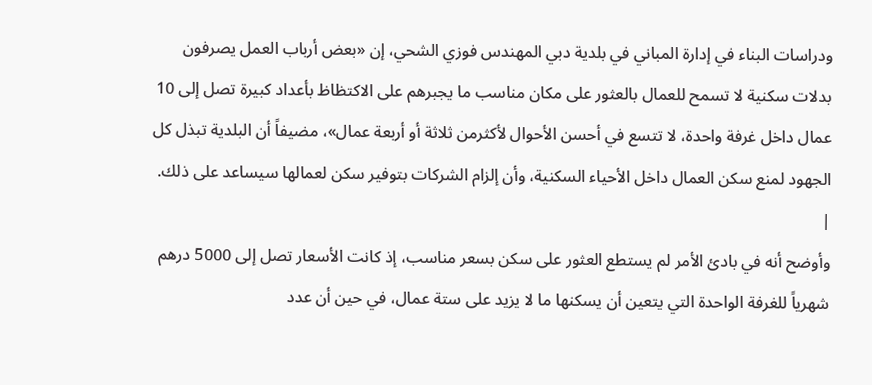ودراسات البناء في إدارة المباني في بلدية دبي المهندس فوزي الشحي، إن «بعض أرباب العمل يصرفون بدلات سكنية لا تسمح للعمال بالعثور على مكان مناسب ما يجبرهم على الاكتظاظ بأعداد كبيرة تصل إلى 10 عمال داخل غرفة واحدة، لا تتسع في أحسن الأحوال لأكثرمن ثلاثة أو أربعة عمال»، مضيفاً أن البلدية تبذل كل الجهود لمنع سكن العمال داخل الأحياء السكنية، وأن إلزام الشركات بتوفير سكن لعمالها سيساعد على ذلك. |
وأوضح أنه في بادئ الأمر لم يستطع العثور على سكن بسعر مناسب، إذ كانت الأسعار تصل إلى 5000 درهم شهرياً للغرفة الواحدة التي يتعين أن يسكنها ما لا يزيد على ستة عمال، في حين أن عدد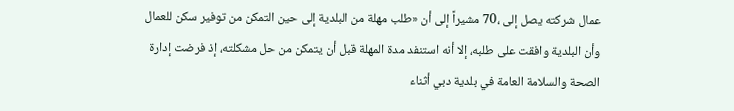عمال شركته يصل إلى ،70 مشيراً إلى أن «طلب مهلة من البلدية إلى حين التمكن من توفير سكن للعمال وأن البلدية وافقت على طلبه، إلا أنه استنفد مدة المهلة قبل أن يتمكن من حل مشكلته، إذ فرضت إدارة الصحة والسلامة العامة في بلدية دبي أثناء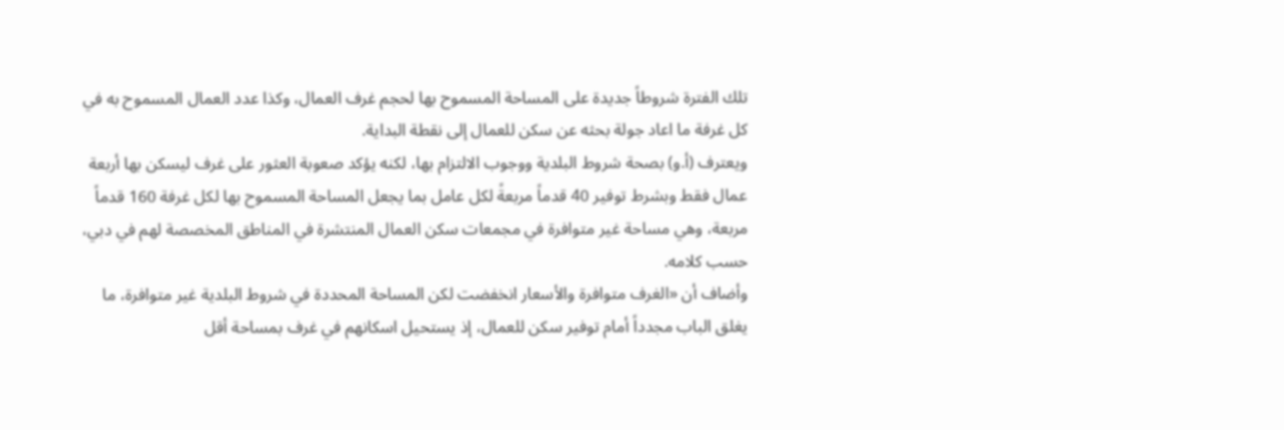تلك الفترة شروطاً جديدة على المساحة المسموح بها لحجم غرف العمال، وكذا عدد العمال المسموح به في كل غرفة ما اعاد جولة بحثه عن سكن للعمال إلى نقطة البداية.
ويعترف (أ.و) بصحة شروط البلدية ووجوب الالتزام بها، لكنه يؤكد صعوبة العثور على غرف ليسكن بها أربعة عمال فقط وبشرط توفير 40 قدماً مربعةً لكل عامل بما يجعل المساحة المسموح بها لكل غرفة 160 قدماً مربعة، وهي مساحة غير متوافرة في مجمعات سكن العمال المنتشرة في المناطق المخصصة لهم في دبي، حسب كلامه.
وأضاف أن «الغرف متوافرة والأسعار انخفضت لكن المساحة المحددة في شروط البلدية غير متوافرة، ما يغلق الباب مجدداً أمام توفير سكن للعمال، إذ يستحيل اسكانهم في غرف بمساحة أقل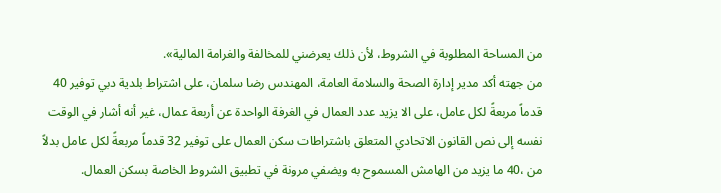من المساحة المطلوبة في الشروط، لأن ذلك يعرضني للمخالفة والغرامة المالية».
من جهته أكد مدير إدارة الصحة والسلامة العامة، المهندس رضا سلمان، على اشتراط بلدية دبي توفير 40 قدماً مربعةً لكل عامل، على الا يزيد عدد العمال في الغرفة الواحدة عن أربعة عمال، غير أنه أشار في الوقت نفسه إلى نص القانون الاتحادي المتعلق باشتراطات سكن العمال على توفير 32 قدماً مربعةً لكل عامل بدلاً من ،40 ما يزيد من الهامش المسموح به ويضفي مرونة في تطبيق الشروط الخاصة بسكن العمال.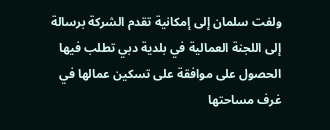ولفت سلمان إلى إمكانية تقدم الشركة برسالة إلى اللجنة العمالية في بلدية دبي تطلب فيها الحصول على موافقة على تسكين عمالها في غرف مساحتها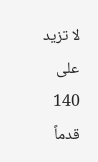لا تزيد على 140 قدماً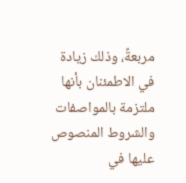مربعةً، وذلك زيادة في الاطمئنان بأنها ملتزمة بالمواصفات والشروط المنصوص عليها في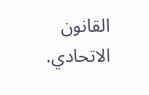القانون الاتحادي.